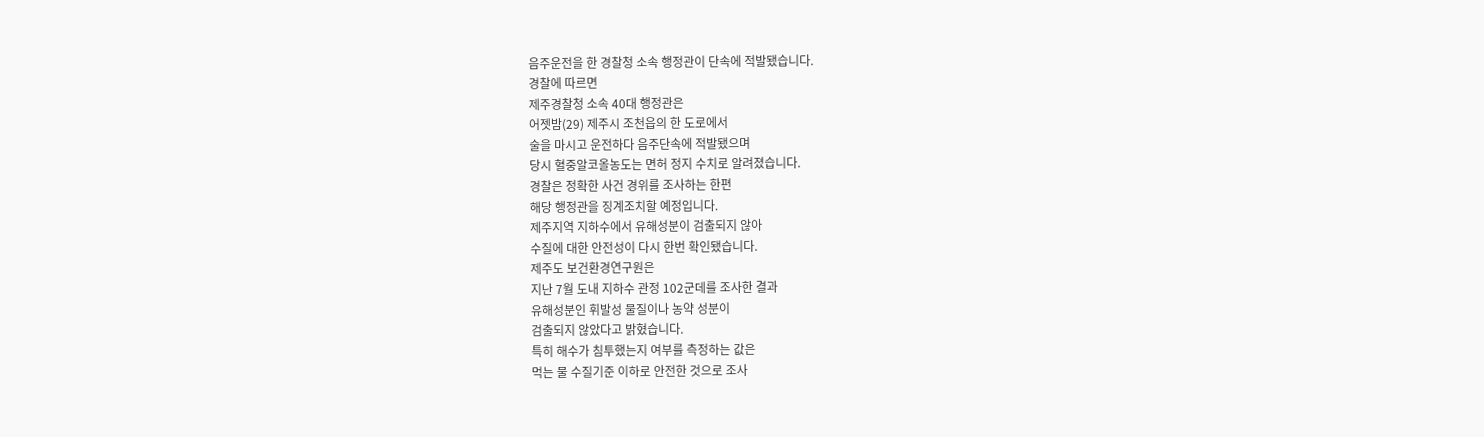음주운전을 한 경찰청 소속 행정관이 단속에 적발됐습니다.
경찰에 따르면
제주경찰청 소속 40대 행정관은
어젯밤(29) 제주시 조천읍의 한 도로에서
술을 마시고 운전하다 음주단속에 적발됐으며
당시 혈중알코올농도는 면허 정지 수치로 알려졌습니다.
경찰은 정확한 사건 경위를 조사하는 한편
해당 행정관을 징계조치할 예정입니다.
제주지역 지하수에서 유해성분이 검출되지 않아
수질에 대한 안전성이 다시 한번 확인됐습니다.
제주도 보건환경연구원은
지난 7월 도내 지하수 관정 102군데를 조사한 결과
유해성분인 휘발성 물질이나 농약 성분이
검출되지 않았다고 밝혔습니다.
특히 해수가 침투했는지 여부를 측정하는 값은
먹는 물 수질기준 이하로 안전한 것으로 조사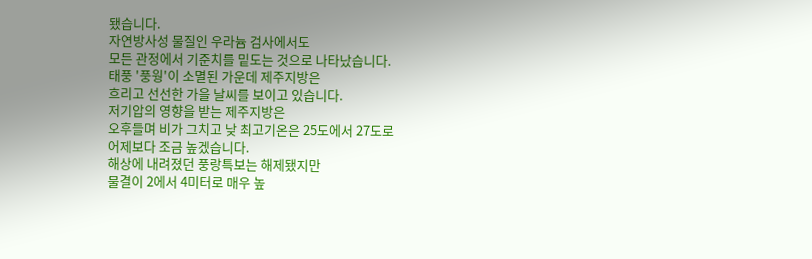됐습니다.
자연방사성 물질인 우라늄 검사에서도
모든 관정에서 기준치를 밑도는 것으로 나타났습니다.
태풍 '풍웡'이 소멸된 가운데 제주지방은
흐리고 선선한 가을 날씨를 보이고 있습니다.
저기압의 영향을 받는 제주지방은
오후들며 비가 그치고 낮 최고기온은 25도에서 27도로
어제보다 조금 높겠습니다.
해상에 내려졌던 풍랑특보는 해제됐지만
물결이 2에서 4미터로 매우 높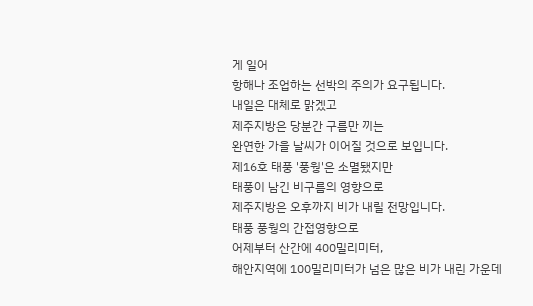게 일어
항해나 조업하는 선박의 주의가 요구됩니다.
내일은 대체로 맑겠고
제주지방은 당분간 구름만 끼는
완연한 가을 날씨가 이어질 것으로 보입니다.
제16호 태풍 '풍웡'은 소멸됐지만
태풍이 남긴 비구름의 영향으로
제주지방은 오후까지 비가 내릴 전망입니다.
태풍 풍웡의 간접영향으로
어제부터 산간에 400밀리미터,
해안지역에 100밀리미터가 넘은 많은 비가 내린 가운데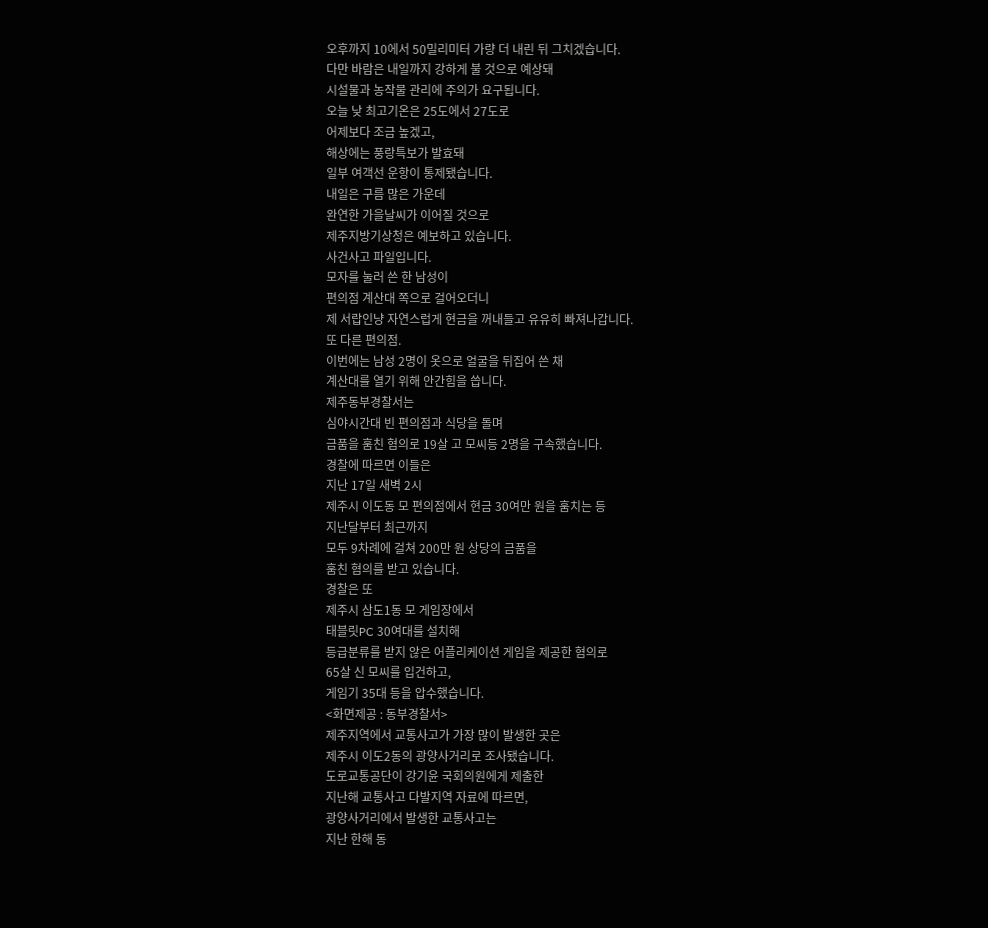오후까지 10에서 50밀리미터 가량 더 내린 뒤 그치겠습니다.
다만 바람은 내일까지 강하게 불 것으로 예상돼
시설물과 농작물 관리에 주의가 요구됩니다.
오늘 낮 최고기온은 25도에서 27도로
어제보다 조금 높겠고,
해상에는 풍랑특보가 발효돼
일부 여객선 운항이 통제됐습니다.
내일은 구름 많은 가운데
완연한 가을날씨가 이어질 것으로
제주지방기상청은 예보하고 있습니다.
사건사고 파일입니다.
모자를 눌러 쓴 한 남성이
편의점 계산대 쪽으로 걸어오더니
제 서랍인냥 자연스럽게 현금을 꺼내들고 유유히 빠져나갑니다.
또 다른 편의점.
이번에는 남성 2명이 옷으로 얼굴을 뒤집어 쓴 채
계산대를 열기 위해 안간힘을 씁니다.
제주동부경찰서는
심야시간대 빈 편의점과 식당을 돌며
금품을 훔친 혐의로 19살 고 모씨등 2명을 구속했습니다.
경찰에 따르면 이들은
지난 17일 새벽 2시
제주시 이도동 모 편의점에서 현금 30여만 원을 훔치는 등
지난달부터 최근까지
모두 9차례에 걸쳐 200만 원 상당의 금품을
훔친 혐의를 받고 있습니다.
경찰은 또
제주시 삼도1동 모 게임장에서
태블릿PC 30여대를 설치해
등급분류를 받지 않은 어플리케이션 게임을 제공한 혐의로
65살 신 모씨를 입건하고,
게임기 35대 등을 압수했습니다.
<화면제공 : 동부경찰서>
제주지역에서 교통사고가 가장 많이 발생한 곳은
제주시 이도2동의 광양사거리로 조사됐습니다.
도로교통공단이 강기윤 국회의원에게 제출한
지난해 교통사고 다발지역 자료에 따르면,
광양사거리에서 발생한 교통사고는
지난 한해 동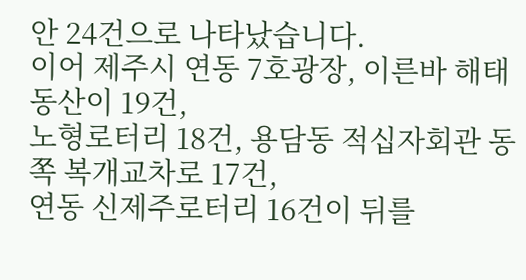안 24건으로 나타났습니다.
이어 제주시 연동 7호광장, 이른바 해태동산이 19건,
노형로터리 18건, 용담동 적십자회관 동쪽 복개교차로 17건,
연동 신제주로터리 16건이 뒤를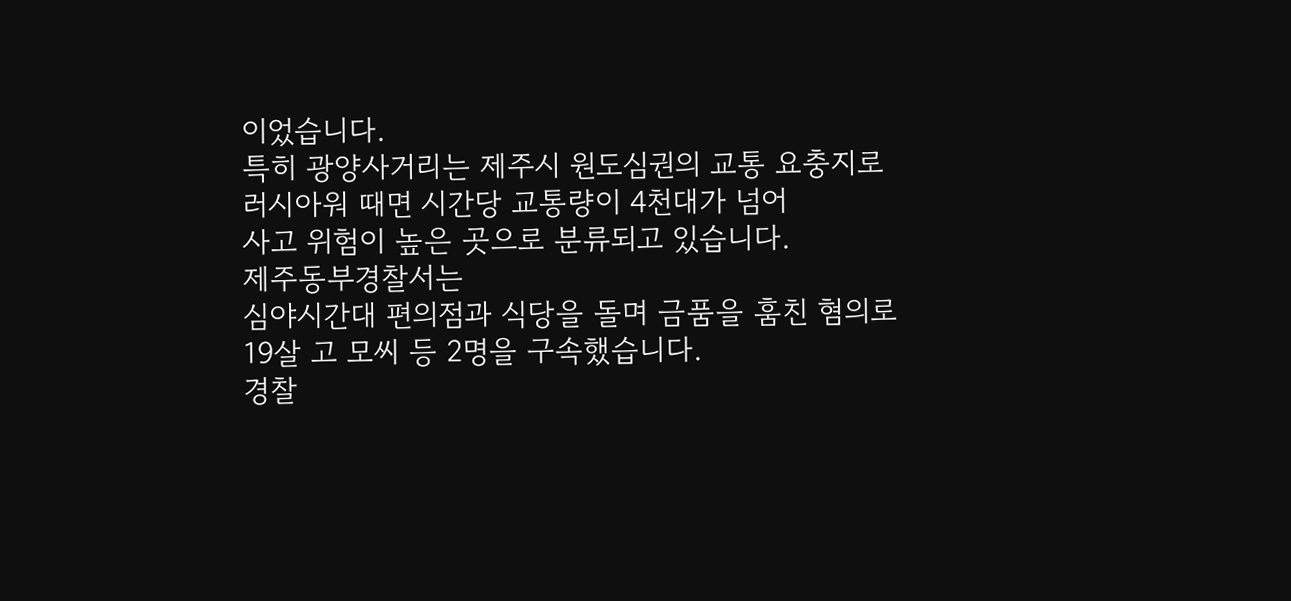이었습니다.
특히 광양사거리는 제주시 원도심권의 교통 요충지로
러시아워 때면 시간당 교통량이 4천대가 넘어
사고 위험이 높은 곳으로 분류되고 있습니다.
제주동부경찰서는
심야시간대 편의점과 식당을 돌며 금품을 훔친 혐의로
19살 고 모씨 등 2명을 구속했습니다.
경찰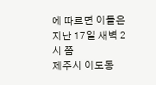에 따르면 이들은
지난 17일 새벽 2시 쯤
제주시 이도동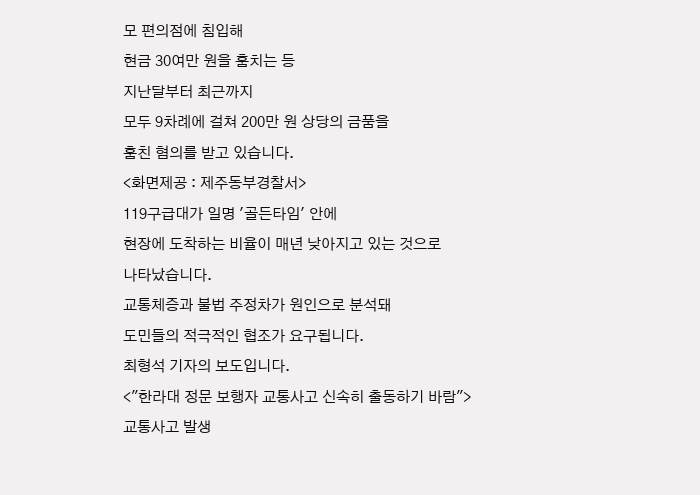모 편의점에 침입해
현금 30여만 원을 훔치는 등
지난달부터 최근까지
모두 9차례에 걸쳐 200만 원 상당의 금품을
훔친 혐의를 받고 있습니다.
<화면제공 : 제주동부경찰서>
119구급대가 일명 '골든타임' 안에
현장에 도착하는 비율이 매년 낮아지고 있는 것으로
나타났습니다.
교통체증과 불법 주정차가 원인으로 분석돼
도민들의 적극적인 협조가 요구됩니다.
최형석 기자의 보도입니다.
<"한라대 정문 보행자 교통사고 신속히 출동하기 바람">
교통사고 발생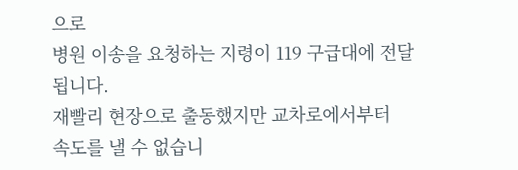으로
병원 이송을 요청하는 지령이 119 구급대에 전달됩니다.
재빨리 현장으로 출동했지만 교차로에서부터
속도를 낼 수 없습니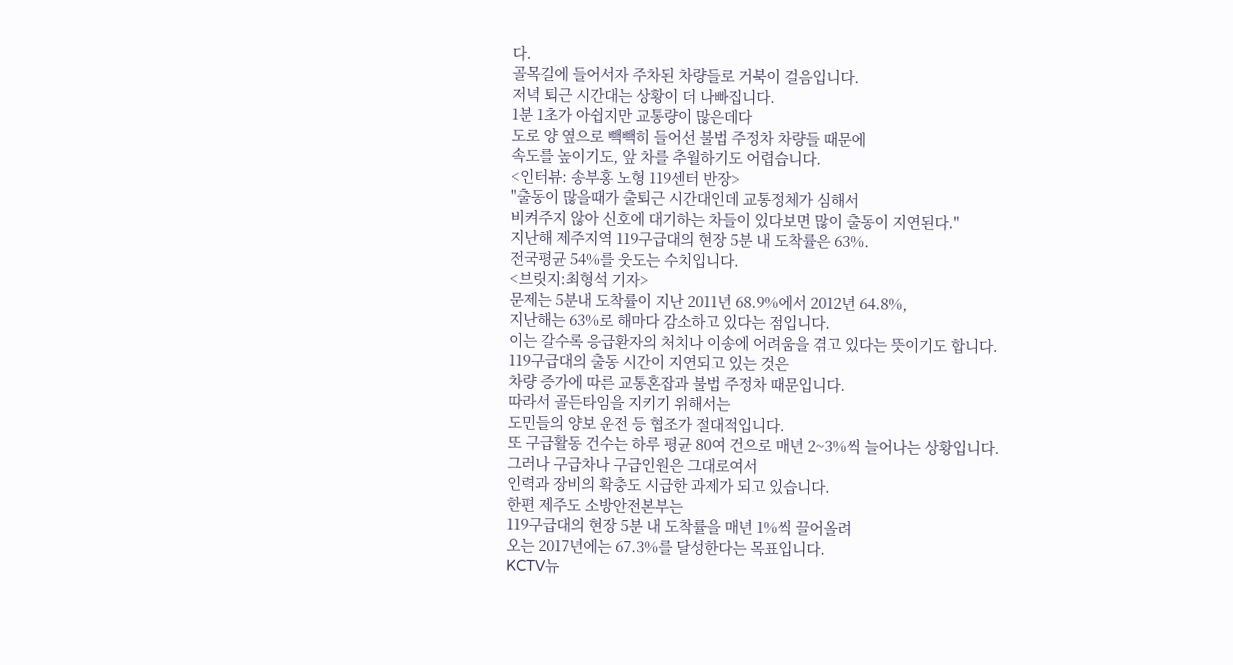다.
골목길에 들어서자 주차된 차량들로 거북이 걸음입니다.
저녁 퇴근 시간대는 상황이 더 나빠집니다.
1분 1초가 아쉽지만 교통량이 많은데다
도로 양 옆으로 빽빽히 들어선 불법 주정차 차량들 때문에
속도를 높이기도, 앞 차를 추월하기도 어렵습니다.
<인터뷰: 송부홍 노형 119센터 반장>
"출동이 많을때가 출퇴근 시간대인데 교통정체가 심해서
비켜주지 않아 신호에 대기하는 차들이 있다보면 많이 출동이 지연된다."
지난해 제주지역 119구급대의 현장 5분 내 도착률은 63%.
전국평균 54%를 웃도는 수치입니다.
<브릿지:최형석 기자>
문제는 5분내 도착률이 지난 2011년 68.9%에서 2012년 64.8%,
지난해는 63%로 해마다 감소하고 있다는 점입니다.
이는 갈수록 응급환자의 처치나 이송에 어려움을 겪고 있다는 뜻이기도 합니다.
119구급대의 출동 시간이 지연되고 있는 것은
차량 증가에 따른 교통혼잡과 불법 주정차 때문입니다.
따라서 골든타임을 지키기 위해서는
도민들의 양보 운전 등 협조가 절대적입니다.
또 구급활동 건수는 하루 평균 80여 건으로 매년 2~3%씩 늘어나는 상황입니다.
그러나 구급차나 구급인원은 그대로여서
인력과 장비의 확충도 시급한 과제가 되고 있습니다.
한편 제주도 소방안전본부는
119구급대의 현장 5분 내 도착률을 매년 1%씩 끌어올려
오는 2017년에는 67.3%를 달성한다는 목표입니다.
KCTV뉴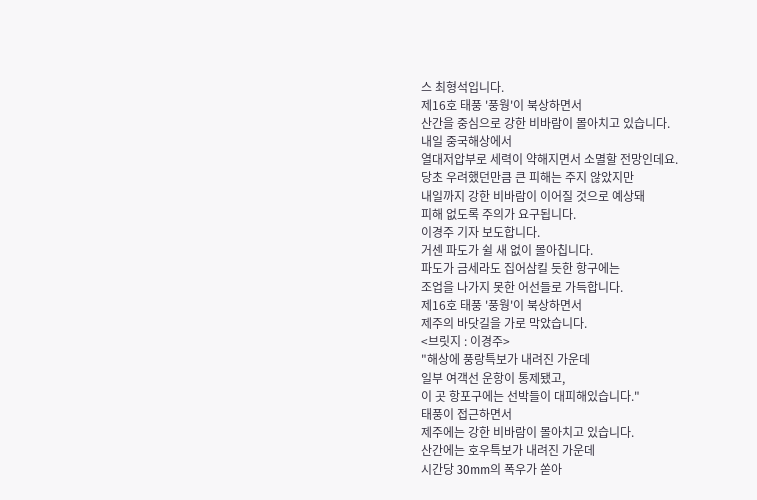스 최형석입니다.
제16호 태풍 '풍웡'이 북상하면서
산간을 중심으로 강한 비바람이 몰아치고 있습니다.
내일 중국해상에서
열대저압부로 세력이 약해지면서 소멸할 전망인데요.
당초 우려했던만큼 큰 피해는 주지 않았지만
내일까지 강한 비바람이 이어질 것으로 예상돼
피해 없도록 주의가 요구됩니다.
이경주 기자 보도합니다.
거센 파도가 쉴 새 없이 몰아칩니다.
파도가 금세라도 집어삼킬 듯한 항구에는
조업을 나가지 못한 어선들로 가득합니다.
제16호 태풍 '풍웡'이 북상하면서
제주의 바닷길을 가로 막았습니다.
<브릿지 : 이경주>
"해상에 풍랑특보가 내려진 가운데
일부 여객선 운항이 통제됐고,
이 곳 항포구에는 선박들이 대피해있습니다."
태풍이 접근하면서
제주에는 강한 비바람이 몰아치고 있습니다.
산간에는 호우특보가 내려진 가운데
시간당 30mm의 폭우가 쏟아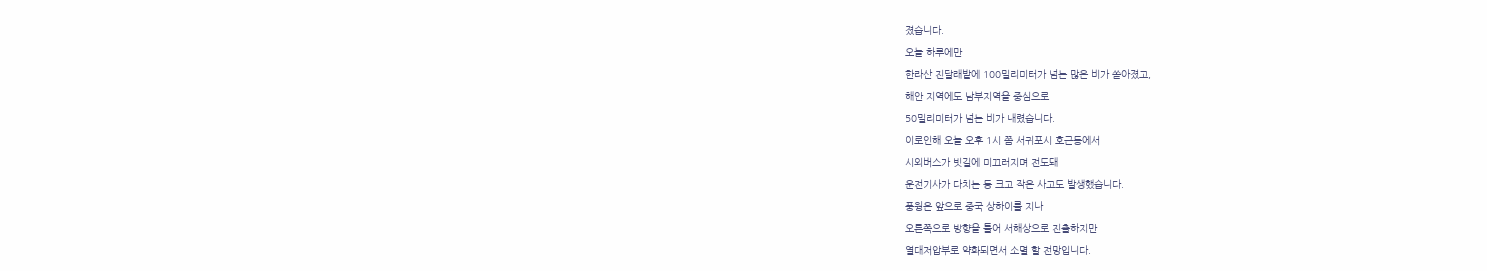졌습니다.
오늘 하루에만
한라산 진달래밭에 100밀리미터가 넘는 많은 비가 쏟아졌고,
해안 지역에도 남부지역을 중심으로
50밀리미터가 넘는 비가 내렸습니다.
이로인해 오늘 오후 1시 쯤 서귀포시 호근동에서
시외버스가 빗길에 미끄러지며 전도돼
운전기사가 다치는 등 크고 작은 사고도 발생했습니다.
풍웡은 앞으로 중국 상하이를 지나
오른쪽으로 방향을 틀어 서해상으로 진출하지만
열대저압부로 약화되면서 소멸 할 전망입니다.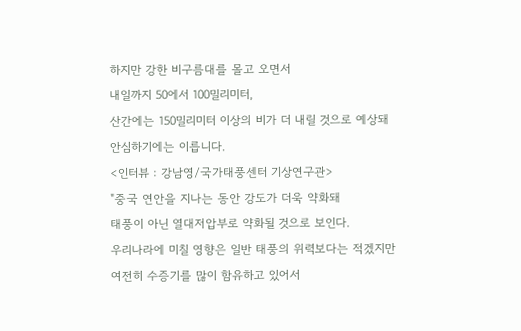하지만 강한 비구름대를 몰고 오면서
내일까지 50에서 100밀리미터,
산간에는 150밀리미터 이상의 비가 더 내릴 것으로 예상돼
안심하기에는 이릅니다.
<인터뷰 : 강남영/국가태풍센터 기상연구관>
"중국 연안을 지나는 동안 강도가 더욱 약화돼
태풍이 아닌 열대저압부로 약화될 것으로 보인다.
우리나라에 미칠 영향은 일반 태풍의 위력보다는 적겠지만
여전히 수증기를 많이 함유하고 있어서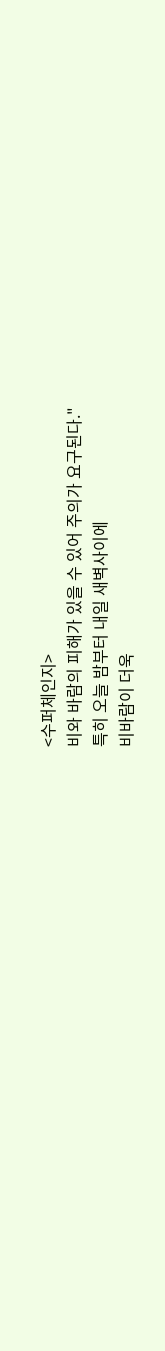<수퍼체인지>
비와 바람의 피해가 있을 수 있어 주의가 요구된다."
특히 오늘 밤부터 내일 새벽사이에
비바람이 더욱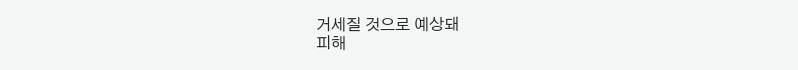거세질 것으로 예상돼
피해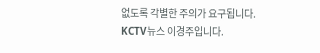없도록 각별한 주의가 요구됩니다.
KCTV뉴스 이경주입니다.